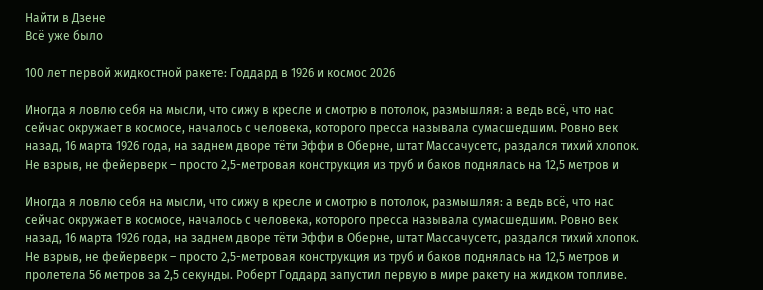Найти в Дзене
Всё уже было

100 лет первой жидкостной ракете: Годдард в 1926 и космос 2026

Иногда я ловлю себя на мысли, что сижу в кресле и смотрю в потолок, размышляя: а ведь всё, что нас сейчас окружает в космосе, началось с человека, которого пресса называла сумасшедшим. Ровно век назад, 16 марта 1926 года, на заднем дворе тёти Эффи в Оберне, штат Массачусетс, раздался тихий хлопок. Не взрыв, не фейерверк – просто 2,5-метровая конструкция из труб и баков поднялась на 12,5 метров и

Иногда я ловлю себя на мысли, что сижу в кресле и смотрю в потолок, размышляя: а ведь всё, что нас сейчас окружает в космосе, началось с человека, которого пресса называла сумасшедшим. Ровно век назад, 16 марта 1926 года, на заднем дворе тёти Эффи в Оберне, штат Массачусетс, раздался тихий хлопок. Не взрыв, не фейерверк – просто 2,5-метровая конструкция из труб и баков поднялась на 12,5 метров и пролетела 56 метров за 2,5 секунды. Роберт Годдард запустил первую в мире ракету на жидком топливе.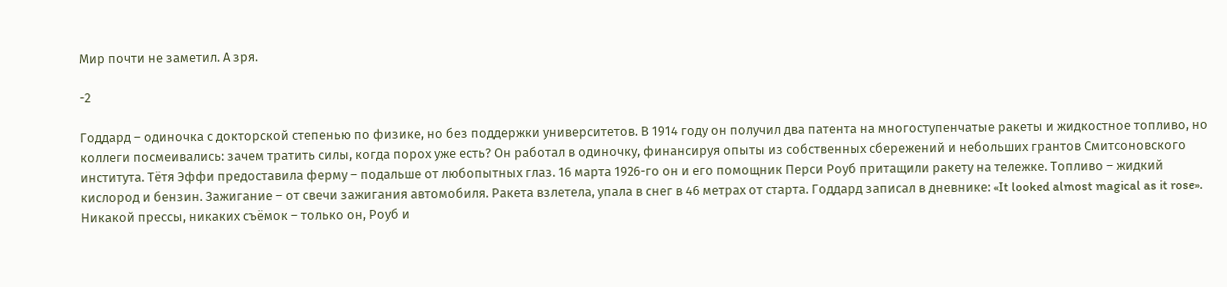Мир почти не заметил. А зря.

-2

Годдард – одиночка с докторской степенью по физике, но без поддержки университетов. В 1914 году он получил два патента на многоступенчатые ракеты и жидкостное топливо, но коллеги посмеивались: зачем тратить силы, когда порох уже есть? Он работал в одиночку, финансируя опыты из собственных сбережений и небольших грантов Смитсоновского института. Тётя Эффи предоставила ферму – подальше от любопытных глаз. 16 марта 1926-го он и его помощник Перси Роуб притащили ракету на тележке. Топливо – жидкий кислород и бензин. Зажигание – от свечи зажигания автомобиля. Ракета взлетела, упала в снег в 46 метрах от старта. Годдард записал в дневнике: «It looked almost magical as it rose». Никакой прессы, никаких съёмок – только он, Роуб и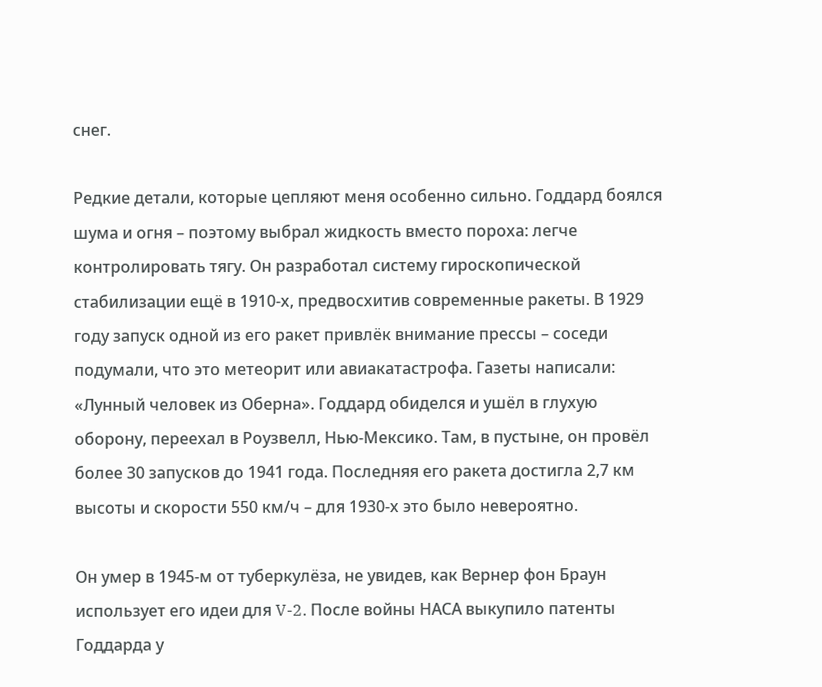снег.

Редкие детали, которые цепляют меня особенно сильно. Годдард боялся шума и огня – поэтому выбрал жидкость вместо пороха: легче контролировать тягу. Он разработал систему гироскопической стабилизации ещё в 1910-х, предвосхитив современные ракеты. В 1929 году запуск одной из его ракет привлёк внимание прессы – соседи подумали, что это метеорит или авиакатастрофа. Газеты написали: «Лунный человек из Оберна». Годдард обиделся и ушёл в глухую оборону, переехал в Роузвелл, Нью-Мексико. Там, в пустыне, он провёл более 30 запусков до 1941 года. Последняя его ракета достигла 2,7 км высоты и скорости 550 км/ч – для 1930-х это было невероятно.

Он умер в 1945-м от туберкулёза, не увидев, как Вернер фон Браун использует его идеи для V-2. После войны НАСА выкупило патенты Годдарда у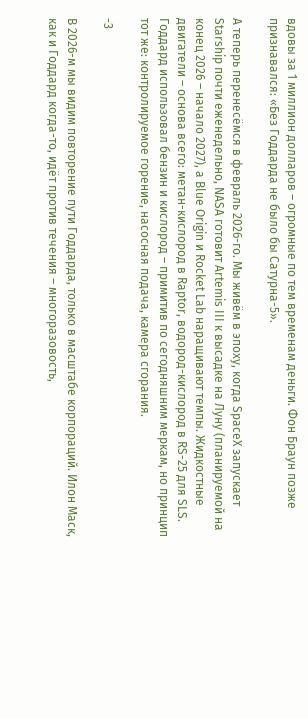вдовы за 1 миллион долларов – огромные по тем временам деньги. Фон Браун позже признавался: «Без Годдарда не было бы Сатурна-5».

А теперь перенесёмся в февраль 2026-го. Мы живём в эпоху, когда SpaceX запускает Starship почти еженедельно, NASA готовит Artemis III к высадке на Луну (планируемой на конец 2026 – начало 2027), а Blue Origin и Rocket Lab наращивают темпы. Жидкостные двигатели – основа всего: метан-кислород в Raptor, водород-кислород в RS-25 для SLS. Годдард использовал бензин и кислород – примитив по сегодняшним меркам, но принцип тот же: контролируемое горение, насосная подача, камера сгорания.

-3

В 2026-м мы видим повторение пути Годдарда, только в масштабе корпораций. Илон Маск, как и Годдард когда-то, идёт против течения – многоразовость,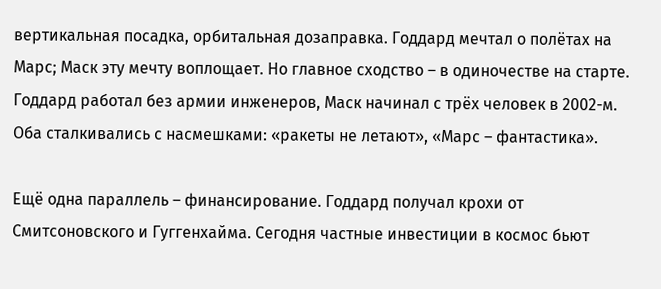вертикальная посадка, орбитальная дозаправка. Годдард мечтал о полётах на Марс; Маск эту мечту воплощает. Но главное сходство – в одиночестве на старте. Годдард работал без армии инженеров, Маск начинал с трёх человек в 2002-м. Оба сталкивались с насмешками: «ракеты не летают», «Марс – фантастика».

Ещё одна параллель – финансирование. Годдард получал крохи от Смитсоновского и Гуггенхайма. Сегодня частные инвестиции в космос бьют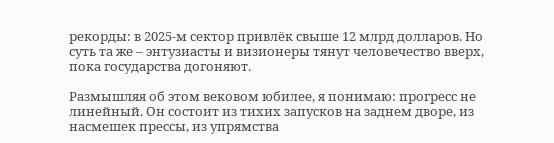рекорды: в 2025-м сектор привлёк свыше 12 млрд долларов. Но суть та же – энтузиасты и визионеры тянут человечество вверх, пока государства догоняют.

Размышляя об этом вековом юбилее, я понимаю: прогресс не линейный. Он состоит из тихих запусков на заднем дворе, из насмешек прессы, из упрямства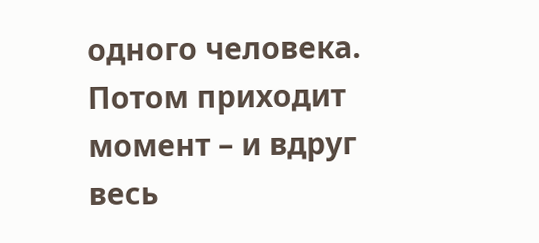одного человека. Потом приходит момент – и вдруг весь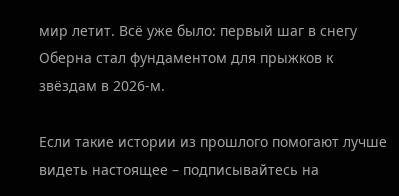мир летит. Всё уже было: первый шаг в снегу Оберна стал фундаментом для прыжков к звёздам в 2026-м.

Если такие истории из прошлого помогают лучше видеть настоящее – подписывайтесь на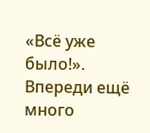«Всё уже было!». Впереди ещё много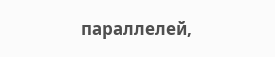параллелей,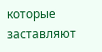которые заставляют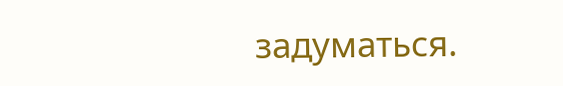задуматься.